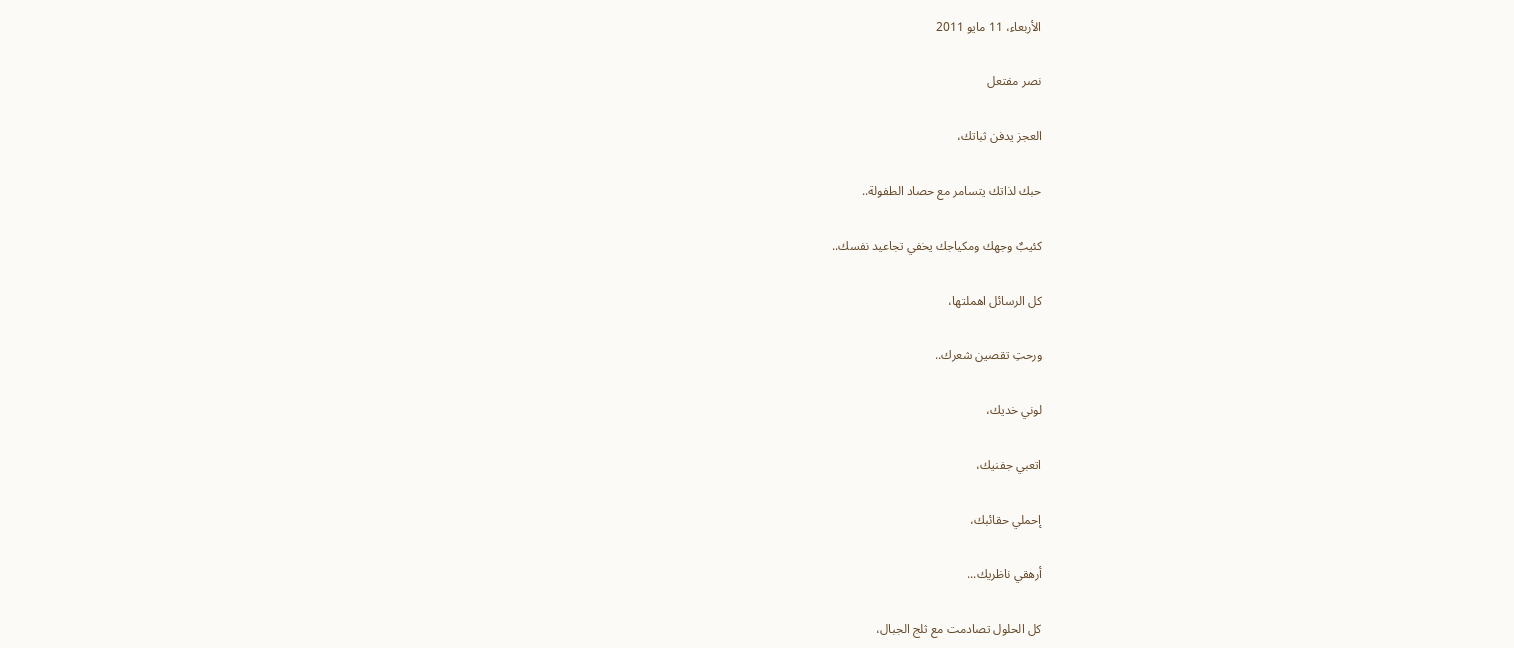الأربعاء، 11 مايو 2011

نصر مفتعل

العجز يدفن ثباتك،

حبك لذاتك يتسامر مع حصاد الطفولة..

كئيبٌ وجهك ومكياجك يخفي تجاعيد نفسك..

كل الرسائل اهملتها،

ورحتِ تقصين شعرك..

لوني خديك،

اتعبي جفنيك،

إحملي حقائبك،

أرهقي ناظريك...

كل الحلول تصادمت مع ثلج الجبال،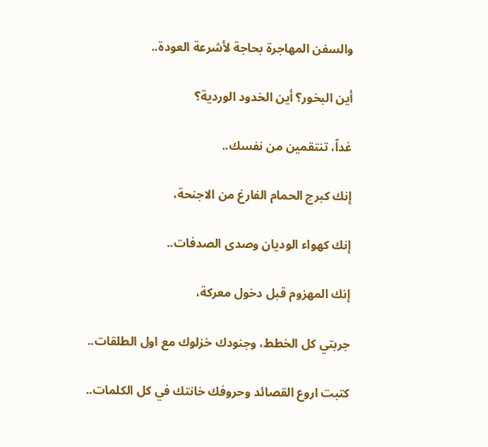والسفن المهاجرة بحاجة لأشرعة العودة..

أين البخور؟ أين الخدود الوردية؟

غداً، تنتقمين من نفسك..

إنك كبرج الحمام الفارغ من الاجنحة،

إنك كهواء الوديان وصدى الصدفات..

إنك المهزوم قبل دخول معركة،

جربتي كل الخطط، وجنودك خزلوك مع اول الطلقات..

كتبت اروع القصائد وحروفك خانتك في كل الكلمات..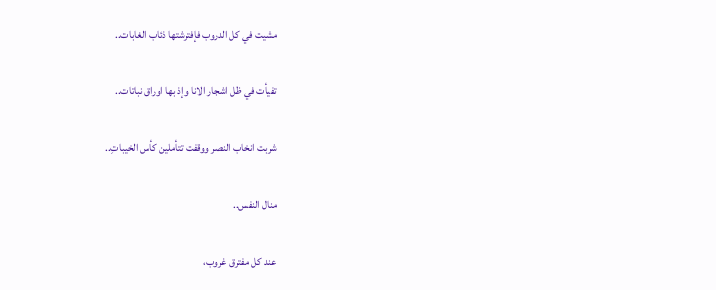مشيت في كل الدروب فإفترشتها ذئاب الغابات..

تفيأت في ظل اشجار الانا وإذ بها اوراق نباتات..

شربت انخاب النصر ووقفت تتأملين كأس الخيباتِ..

منال النفس..

عند كل مفترق غروب،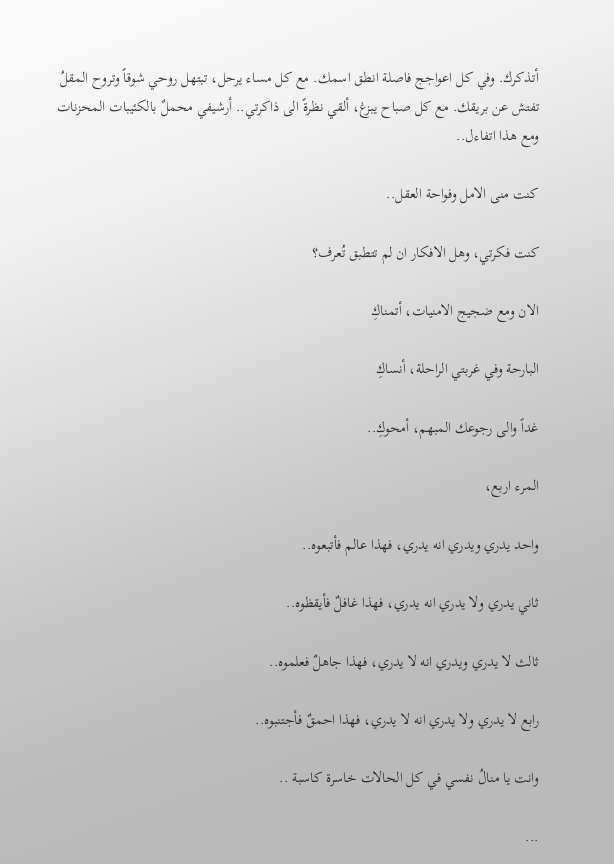أتذكرك. وفي كل اعواجج فاصلة انطق اسمك. مع كل مساء يرحل، تبتهل روحي شوقاً وتروح المقلُ تفتش عن بريقك. مع كل صباح يبزغ، ألقي نظرةً الى ذاكرتي.. أرشيفي محملٌ بالكئيبات المحزنات ومع هذا اتفاءل..

كنت منى الامل وفواحة العقل..

كنت فكرتي، وهل الافكار ان لم تتطبق تُعرف؟

الان ومع ضجيج الامنيات، أتمناكِ

البارحة وفي غربتي الراحلة، أنساكِ

غداً والى رجوعك المبهم، أمحوكِ..

المرء اربع،

واحد يدري ويدري انه يدري، فهذا عالم فأتبعوه..

ثاني يدري ولا يدري انه يدري، فهذا غافلٌ فأيقظوه..

ثالث لا يدري ويدري انه لا يدري، فهذا جاهلٌ فعلموه..

رابع لا يدري ولا يدري انه لا يدري، فهذا احمقٌ فأجتنبوه..

وانت يا منالُ نفسي في كل الحالات خاسرة كاسبة ..

...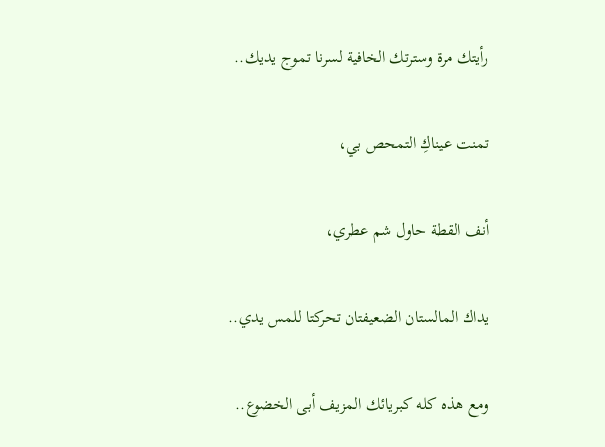رأيتك مرة وسترتك الخافية لسرنا تموج يديك..

تمنت عيناكِ التمحص بي،

أنف القطة حاول شم عطري،

يداك المالستان الضعيفتان تحركتا للمس يدي..

ومع هذه كله كبريائك المزيف أبى الخضوع..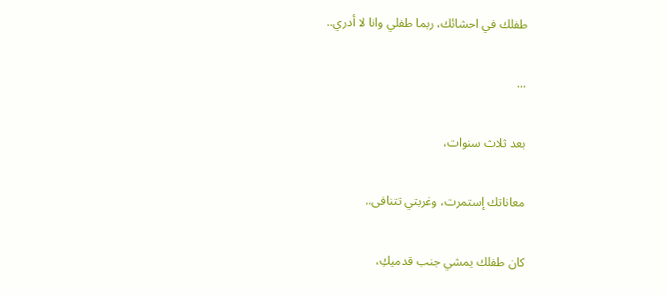طفلك في احشائك، ربما طفلي وانا لا أدري..

...

بعد ثلاث سنوات،

معاناتك إستمرت، وغربتي تتنافى..

كان طفلك يمشي جنب قدميكِ،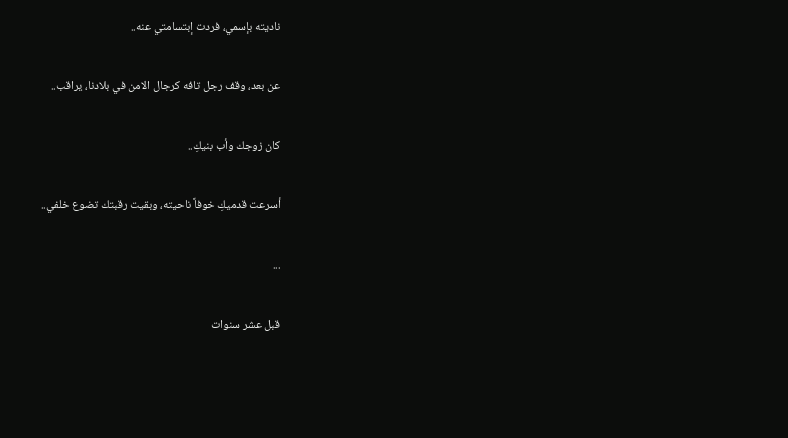ناديته بإسمي، فردت إبتسامتي عنه..

عن بعد، وقف رجل تافه كرجال الامن في بلادنا، يراقب..

كان زوجك وأب بنيكِ..

أسرعت قدميكِ خوفاً ناحيته، وبقيت رقبتك تضوع خلفي..

...

قبل عشر سنوات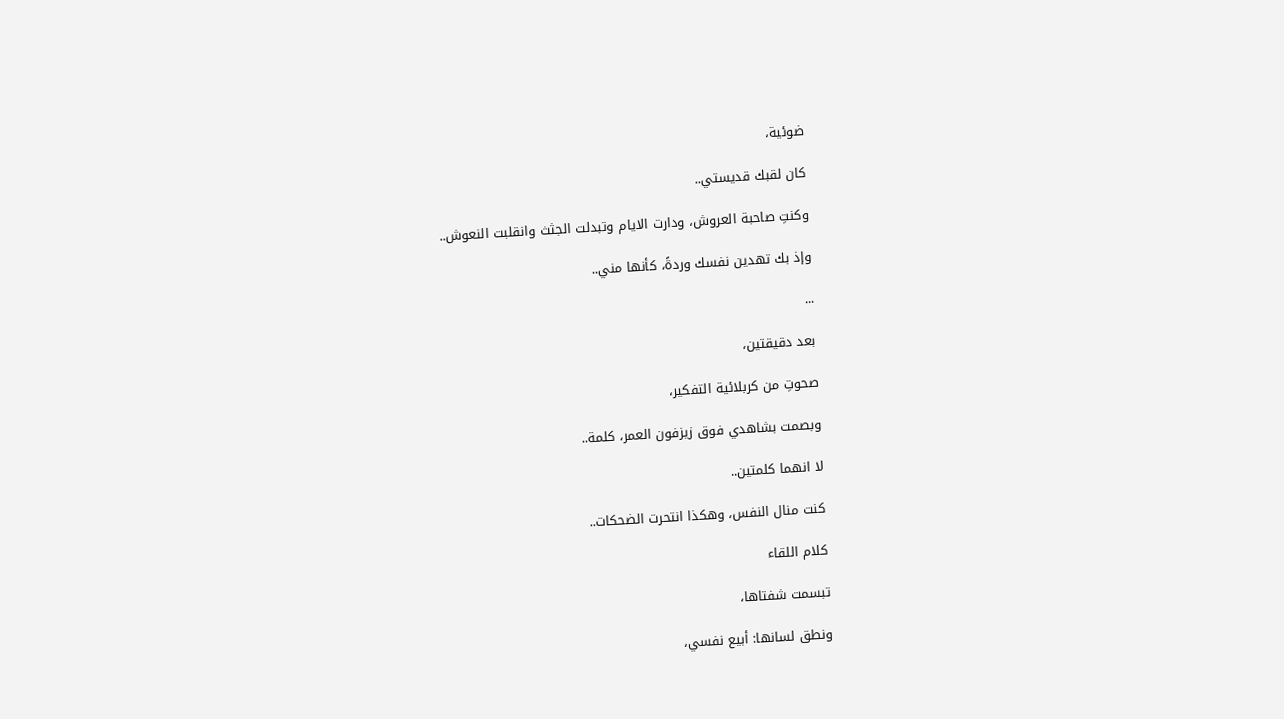ضوئية،

كان لقبك قديستي..

وكنتِ صاحبة العروش، ودارت الايام وتبدلت الجثث وانقلبت النعوش..

وإذ بك تهدين نفسك وردةً، كأنها مني..

...

بعد دقيقتين،

صحوتِ من كربلائية التفكير،

وبصمت بشاهدي فوق زيزفون العمر، كلمة..

لا انهما كلمتين..

كنت منال النفس، وهكذا انتحرت الضحكات..

كلام اللقاء

تبسمت شفتاها،

ونطق لسانها: أبيع نفسي،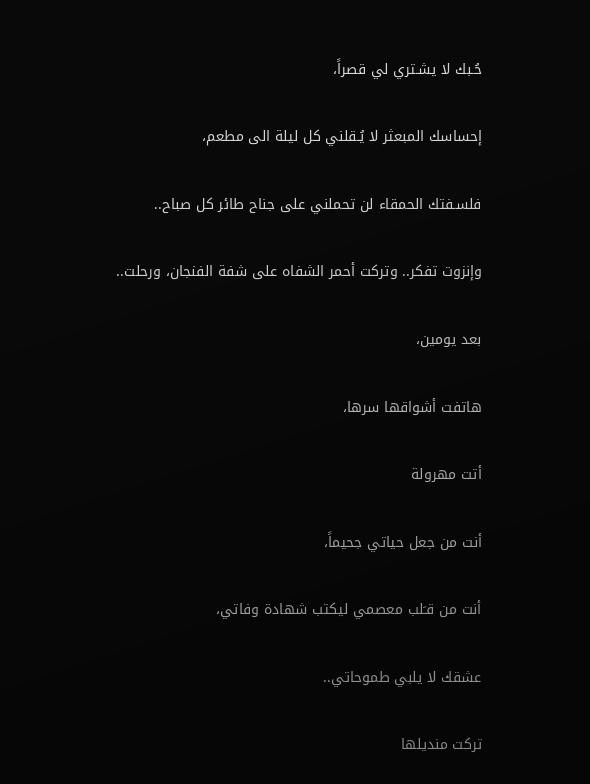حُـبك لا يشـتري لي قصراً،

إحساسك المبعثر لا يُـقلني كل ليلة الى مطعم،

فلسـفتك الحمقاء لن تحملني على جناح طائر كل صباح..

وإنزوت تفكر.. وتركت أحمر الشفاه على شفة الفنجان، ورحلت..

بعد يومين،

هاتفت أشواقها سرها،

أتت مهرولة

أنت من جعل حياتي جحيماً،

أنت من قـَلب معصمي ليكتب شهادة وفاتي،

عشقك لا يلبي طموحاتي..

تركت منديلها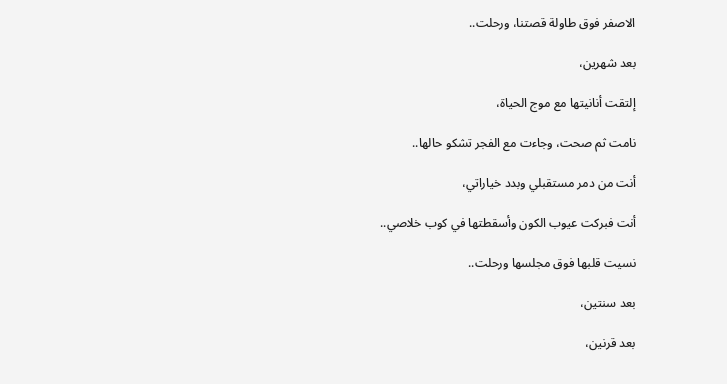الاصفر فوق طاولة قصتنا، ورحلت..

بعد شهرين،

إلتقت أنانيتها مع موج الحياة،

نامت ثم صحت، وجاءت مع الفجر تشكو حالها..

أنت من دمر مستقبلي وبدد خياراتي،

أنت فبركت عيوب الكون وأسقطتها في كوب خلاصي..

نسيت قلبها فوق مجلسها ورحلت..

بعد سنتين،

بعد قرنين،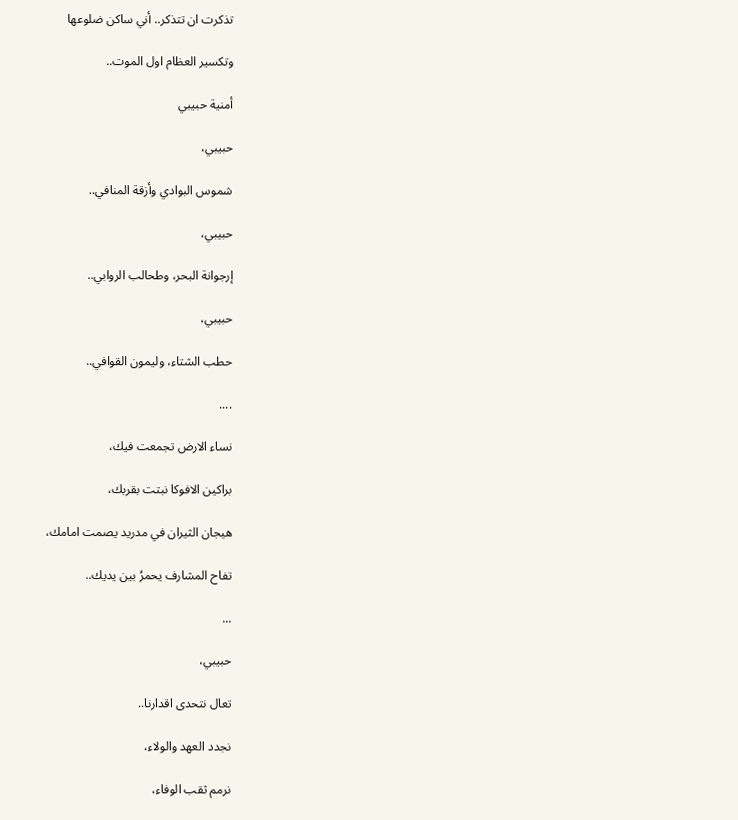تذكرت ان تتذكر.. أني ساكن ضلوعها

وتكسير العظام اول الموت..

أمنية حبيبي

حبيبي،

شموس البوادي وأزقة المنافي..

حبيبي،

إرجوانة البحر، وطحالب الروابي..

حبيبي،

حطب الشتاء، وليمون القوافي..

....

نساء الارض تجمعت فيك،

براكين الافوكا نبتت بقربك،

هيجان الثيران في مدريد يصمت امامك،

تفاح المشارف يحمرُ بين يديك..

...

حبيبي،

تعال نتحدى اقدارنا..

نجدد العهد والولاء،

نرمم ثقب الوفاء،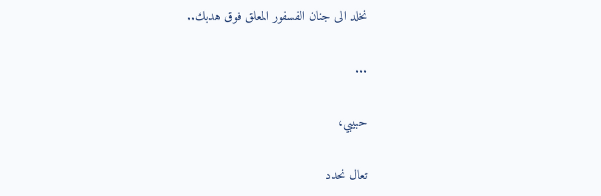نخلد الى جنان الفسفور المعلق فوق هدبك..

...

حبيبي،

تعال نحدد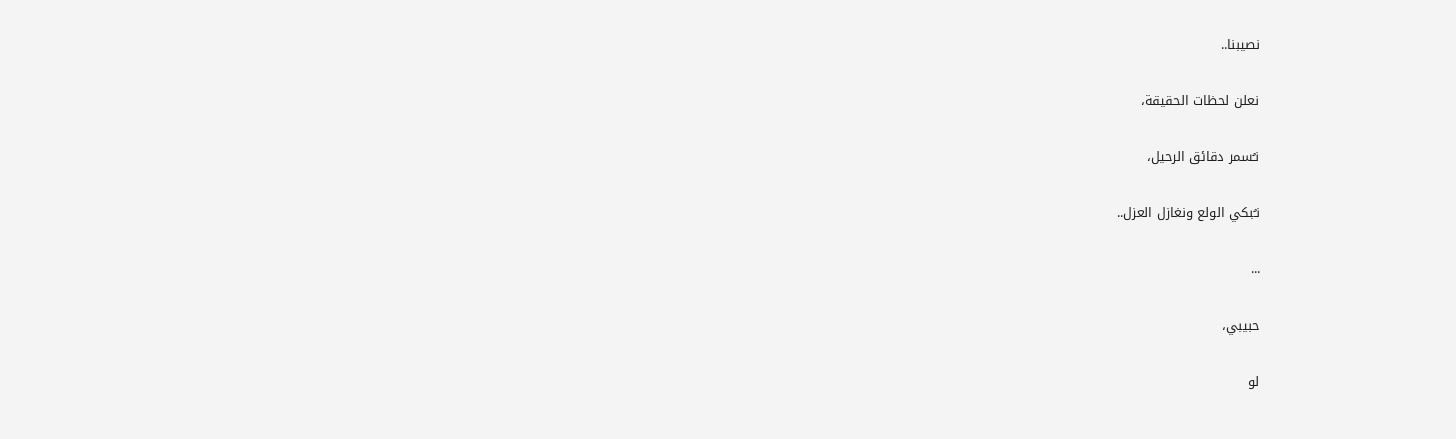نصيبنا..

نعلن لحظات الحقيقة،

نـُسمر دقائق الرحيل،

نـُبكي الولع ونغازل العزل..

...

حبيبي،

لو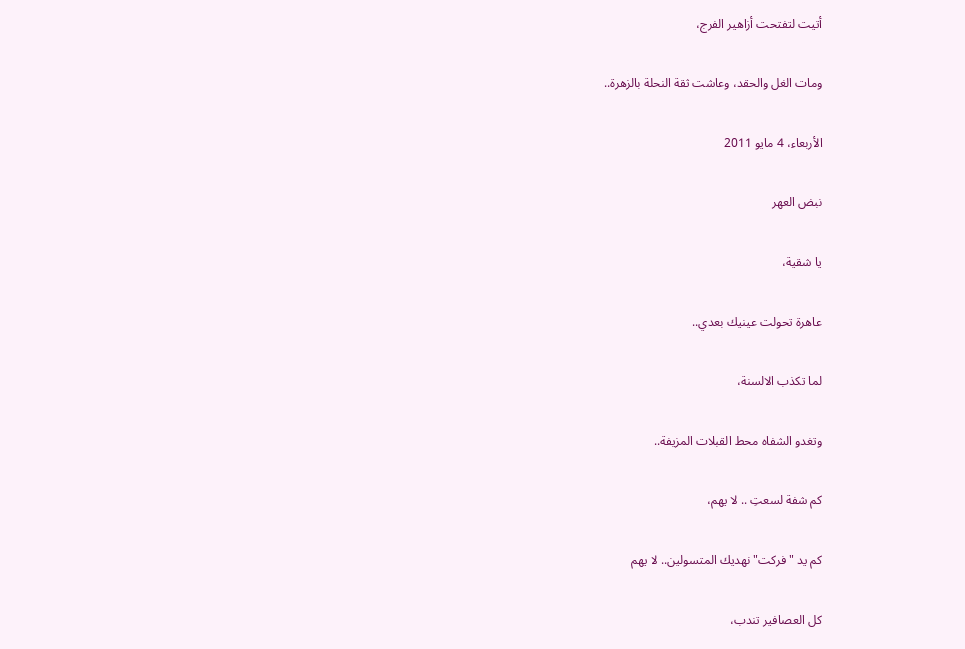أتيت لتفتحت أزاهير الفرج،

ومات الغل والحقد، وعاشت ثقة النحلة بالزهرة..

الأربعاء، 4 مايو 2011

نبض العهر

يا شقية،

عاهرة تحولت عينيك بعدي..

لما تكذب الالسنة،

وتغدو الشفاه محط القبلات المزيفة..

كم شفة لسعتِ .. لا يهم،

كم يد "فركت" نهديك المتسولين.. لا يهم

كل العصافير تندب،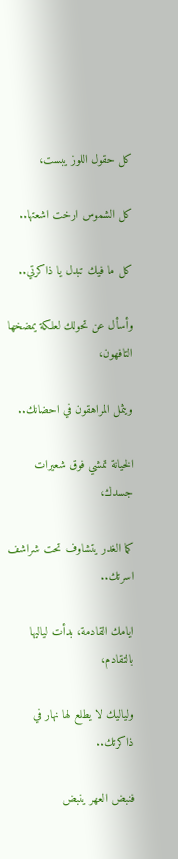كل حقول اللوز يبست،

كل الشموس ارخت اشعتها..

كل ما فيك تبدل يا ذاكرتي..

وأسأل عن تحولك لعلكة يمضخها التافهون،

ويثمل المراهقون في احضانك..

الخيانة تمشي فوق شعيرات جسدك،

كما الغدر يتشاوف تحت شراشف اسرتك..

ايامك القادمة، بدأت لياليها بالتقادم،

ولياليك لا يطلع لها نهار في ذاكرتك..

فنبض العهر ينبض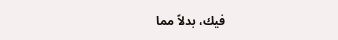فيك، بدلاً مما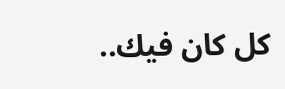كل كان فيك..